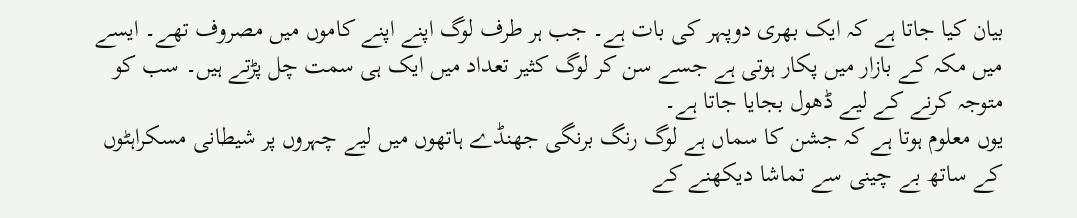بیان کیا جاتا ہے کہ ایک بھری دوپہر کی بات ہے۔ جب ہر طرف لوگ اپنے اپنے کاموں میں مصروف تھے۔ ایسے میں مکہ کے بازار میں پکار ہوتی ہے جسے سن کر لوگ کثیر تعداد میں ایک ہی سمت چل پڑتے ہیں۔ سب کو متوجہ کرنے کے لیے ڈھول بجایا جاتا ہے۔
یوں معلوم ہوتا ہے کہ جشن کا سماں ہے لوگ رنگ برنگی جھنڈے ہاتھوں میں لیے چہروں پر شیطانی مسکراہٹوں کے ساتھ بے چینی سے تماشا دیکھنے کے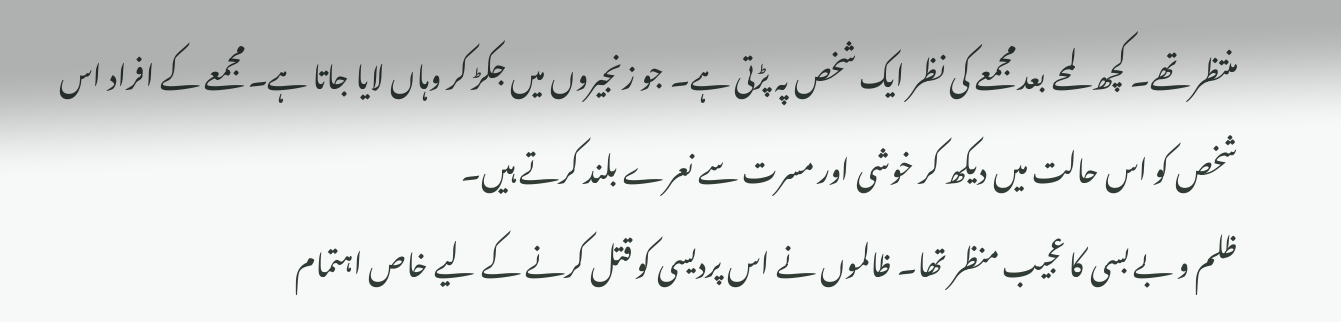منتظر تھے۔ کچھ لمحے بعد مجمعے کی نظر ایک شخص پہ پڑتی ہے۔ جو زنجیروں میں جکڑ کر وہاں لایا جاتا ہے۔ مجمعے کے افراد اس شخص کو اس حالت میں دیکھ کر خوشی اور مسرت سے نعرے بلند کرتے ہیں۔
ظلم و بے بسی کا عجیب منظر تھا۔ ظالموں نے اس پردیسی کو قتل کرنے کے لیے خاص اہتمام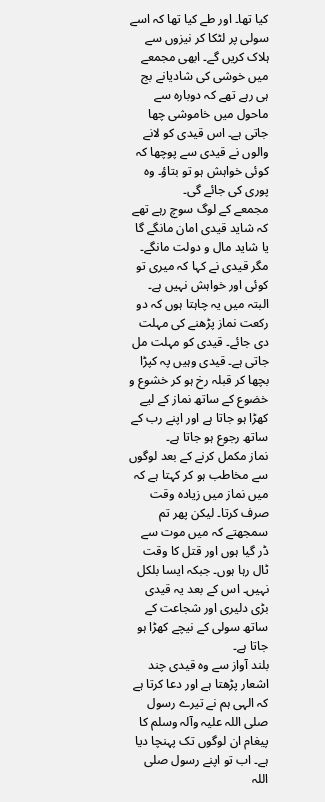کیا تھا۔ اور طے کیا تھا کہ اسے سولی پر لٹکا کر نیزوں سے ہلاک کریں گے۔ ابھی مجمعے میں خوشی کی شادیانے بج ہی رہے تھے کہ دوبارہ سے ماحول میں خاموشی چھا جاتی ہے۔ اس قیدی کو لانے والوں نے قیدی سے پوچھا کہ کوئی خواہش ہو تو بتاؤ۔ وہ پوری کی جائے گی۔
مجمعے کے لوگ سوچ رہے تھے کہ شاید قیدی امان مانگے گا یا شاید مال و دولت مانگے۔ مگر قیدی نے کہا کہ میری تو کوئی اور خواہش نہیں ہے۔ البتہ میں یہ چاہتا ہوں کہ دو رکعت نماز پڑھنے کی مہلت دی جائے۔ قیدی کو مہلت مل جاتی ہے۔ قیدی وہیں پہ کپڑا بچھا کر قبلہ رخ ہو کر خشوع و خضوع کے ساتھ نماز کے لیے کھڑا ہو جاتا ہے اور اپنے رب کے ساتھ رجوع ہو جاتا ہے۔
نماز مکمل کرنے کے بعد لوگوں سے مخاطب ہو کر کہتا ہے کہ میں نماز میں زیادہ وقت صرف کرتا۔ لیکن پھر تم سمجھتے کہ میں موت سے ڈر گیا ہوں اور قتل کا وقت ٹال رہا ہوں۔ جبکہ ایسا بلکل نہیں۔ اس کے بعد یہ قیدی بڑی دلیری اور شجاعت کے ساتھ سولی کے نیچے کھڑا ہو جاتا ہے۔
بلند آواز سے وہ قیدی چند اشعار پڑھتا ہے اور دعا کرتا ہے کہ الہی ہم نے تیرے رسول صلی اللہ علیہ وآلہ وسلم کا پیغام ان لوگوں تک پہنچا دیا ہے۔ اب تو اپنے رسول صلی اللہ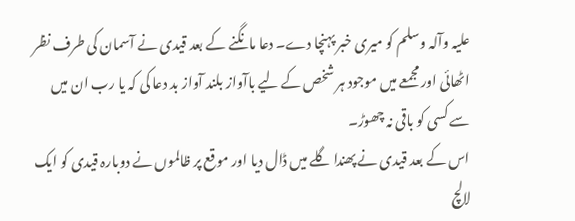علیہ وآلہ وسلم کو میری خبر پہنچا دے۔ دعا مانگنے کے بعد قیدی نے آسمان کی طرف نظر اٹھائی اور مجمعے میں موجود ہر شخص کے لیے باآواز بلند آواز بد دعا کی کہ یا رب ان میں سے کسی کو باقی نہ چھوڑ۔
اس کے بعد قیدی نے پھندا گلے میں ڈال دیا اور موقع پر ظالموں نے دوبارہ قیدی کو ایک لالچ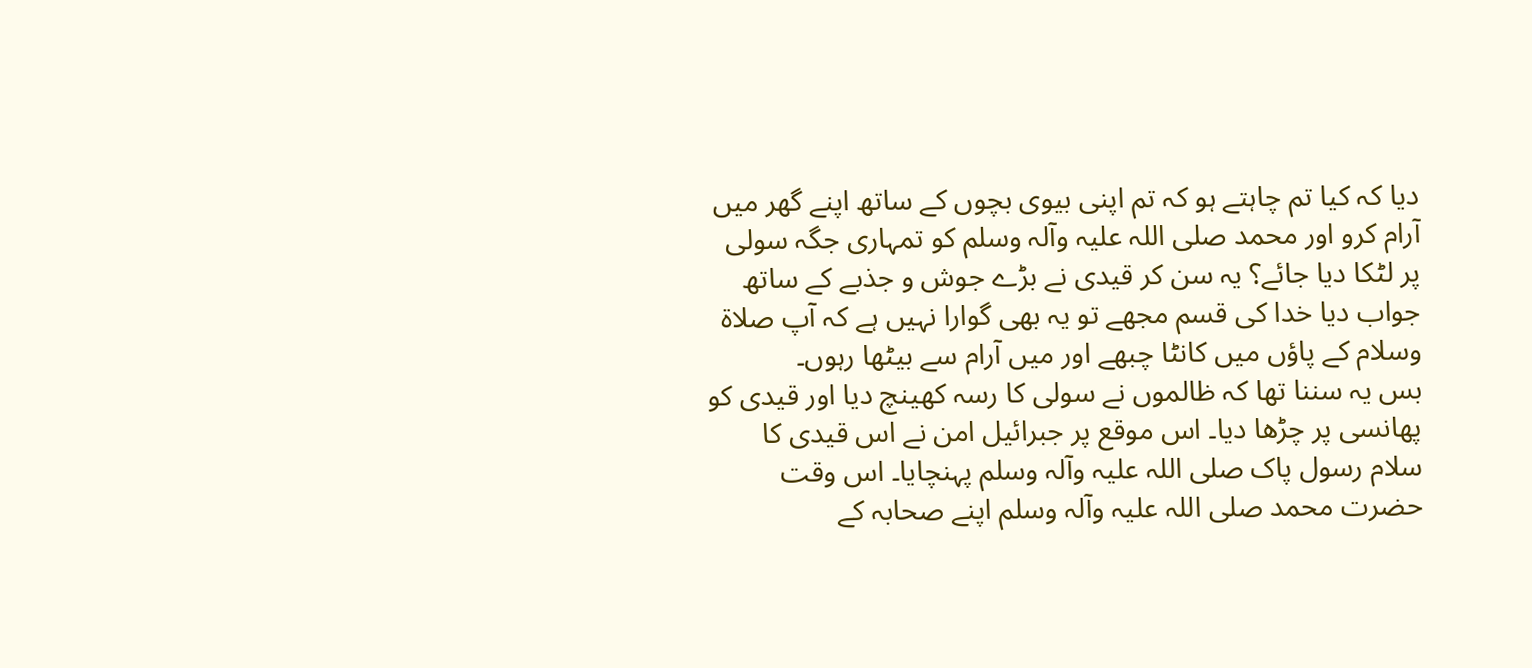دیا کہ کیا تم چاہتے ہو کہ تم اپنی بیوی بچوں کے ساتھ اپنے گھر میں آرام کرو اور محمد صلی اللہ علیہ وآلہ وسلم کو تمہاری جگہ سولی پر لٹکا دیا جائے؟ یہ سن کر قیدی نے بڑے جوش و جذبے کے ساتھ جواب دیا خدا کی قسم مجھے تو یہ بھی گوارا نہیں ہے کہ آپ صلاۃ وسلام کے پاؤں میں کانٹا چبھے اور میں آرام سے بیٹھا رہوں۔
بس یہ سننا تھا کہ ظالموں نے سولی کا رسہ کھینچ دیا اور قیدی کو پھانسی پر چڑھا دیا۔ اس موقع پر جبرائیل امن نے اس قیدی کا سلام رسول پاک صلی اللہ علیہ وآلہ وسلم پہنچایا۔ اس وقت حضرت محمد صلی اللہ علیہ وآلہ وسلم اپنے صحابہ کے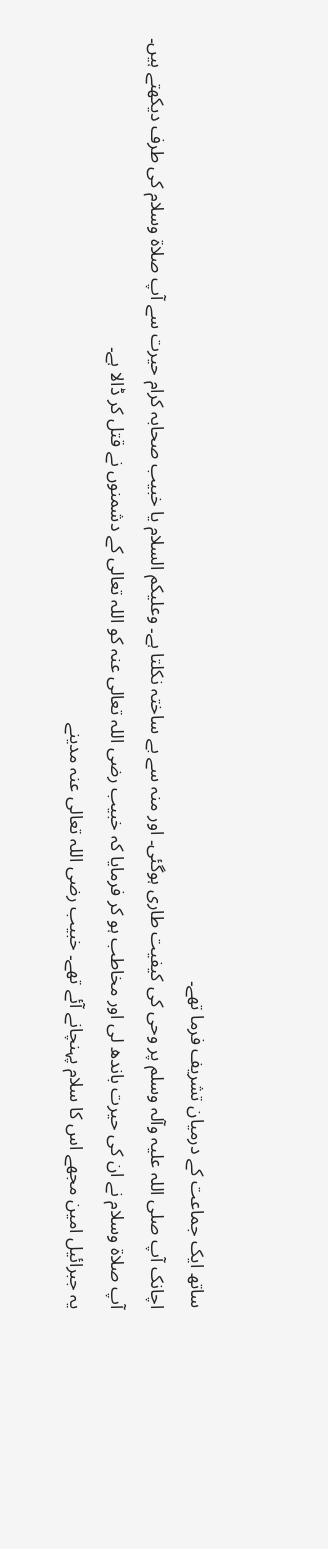ساتھ ایک جماعت کے درمیان تشریف فرما تھے۔
اچانک آپ صلی اللہ علیہ وآلہ وسلم پر وحی کی کیفیت طاری ہوگئی۔ اور منہ سے بے ساختہ نکلتا ہے۔ وعلیکم السلام یا خبیب صحابہ کرام حیرت سے آپ صلاۃ وسلام کی طرف دیکھتے ہیں۔ آپ صلاۃ وسلام نے ان کی حیرت باندھ لی اور مخاطب ہو کر فرمایا کہ خبیب رضی اللہ تعالی عنہ کو اللہ تعالی کے دشمنوں نے قتل کر ڈالا ہے۔
یہ جبرائیل امین مجھے اس کا سلام پہنچانے آئے تھے۔ خبیب رضی اللہ تعالی عنہ مدینے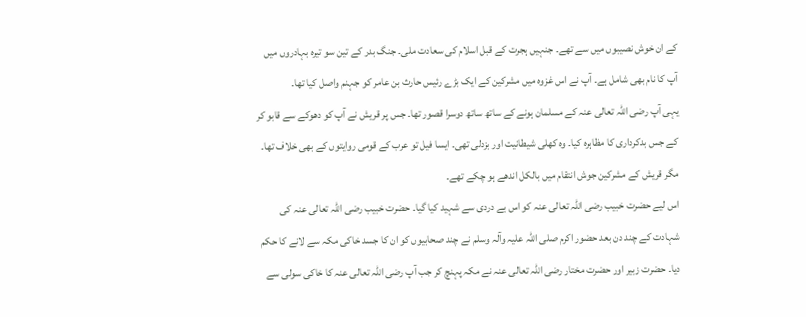کے ان خوش نصیبوں میں سے تھے۔ جنہیں ہجرت کے قبل اسلام کی سعادت ملی۔ جنگ بدر کے تین سو تیرہ بہادروں میں آپ کا نام بھی شامل ہے۔ آپ نے اس غزوہ میں مشرکین کے ایک بڑے رئیس حارث بن عامر کو جہنم واصل کیا تھا۔
یہی آپ رضی اللہ تعالی عنہ کے مسلمان ہونے کے ساتھ ساتھ دوسرا قصور تھا۔ جس پر قریش نے آپ کو دھوکے سے قابو کر کے جس بدکرداری کا مظاہرہ کیا۔ وہ کھلی شیطانیت اور بزدلی تھی۔ ایسا فیل تو عرب کے قومی روایتوں کے بھی خلاف تھا۔ مگر قریش کے مشرکین جوش انتقام میں بالکل اندھے ہو چکے تھے۔
اس لیے حضرت خبیب رضی اللہ تعالی عنہ کو اس بے دردی سے شہید کیا گیا۔ حضرت خبیب رضی اللہ تعالی عنہ کی شہادت کے چند دن بعد حضور اکرم صلی اللہ علیہ وآلہ وسلم نے چند صحابیوں کو ان کا جسد خاکی مکہ سے لانے کا حکم دیا۔ حضرت زبیر اور حضرت مختار رضی اللہ تعالی عنہ نے مکہ پہنچ کر جب آپ رضی اللہ تعالی عنہ کا خاکی سولی سے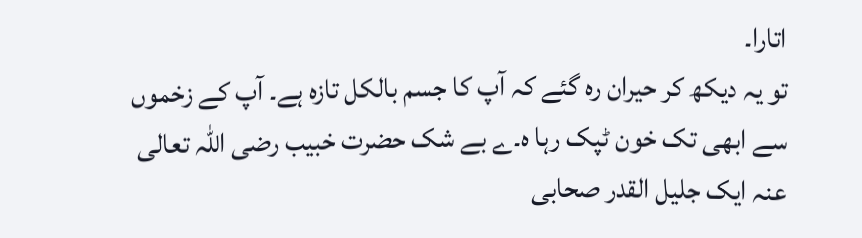اتارا۔
تو یہ دیکھ کر حیران رہ گئے کہ آپ کا جسم بالکل تازہ ہے۔ آپ کے زخموں سے ابھی تک خون ٹپک رہا ہ۔ے بے شک حضرت خبیب رضی اللہ تعالی عنہ ایک جلیل القدر صحابی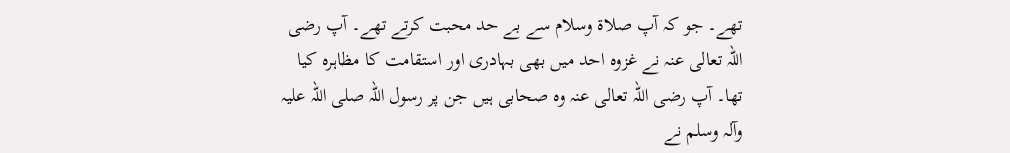تھے۔ جو کہ آپ صلاۃ وسلام سے بے حد محبت کرتے تھے۔ آپ رضی اللہ تعالی عنہ نے غزوہ احد میں بھی بہادری اور استقامت کا مظاہرہ کیا تھا۔ آپ رضی اللہ تعالی عنہ وہ صحابی ہیں جن پر رسول اللہ صلی اللہ علیہ وآلہ وسلم نے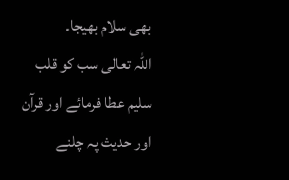بھی سلام بھیجا۔
اللہ تعالی سب کو قلب سلیم عطا فرمائے اور قرآن اور حدیث پہ چلنے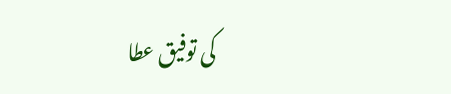کی توفیق عطا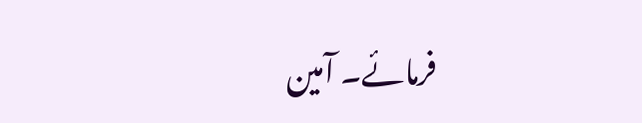فرمائے۔ آمین